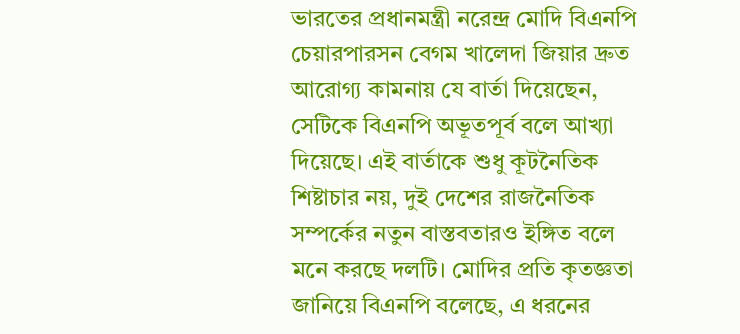ভারতের প্রধানমন্ত্রী নরেন্দ্র মোদি বিএনপি চেয়ারপারসন বেগম খালেদা জিয়ার দ্রুত আরোগ্য কামনায় যে বার্তা দিয়েছেন, সেটিকে বিএনপি অভূতপূর্ব বলে আখ্যা দিয়েছে। এই বার্তাকে শুধু কূটনৈতিক শিষ্টাচার নয়, দুই দেশের রাজনৈতিক সম্পর্কের নতুন বাস্তবতারও ইঙ্গিত বলে মনে করছে দলটি। মোদির প্রতি কৃতজ্ঞতা জানিয়ে বিএনপি বলেছে, এ ধরনের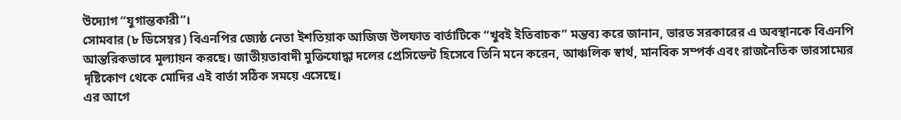উদ্যোগ “যুগান্তকারী”।
সোমবার (৮ ডিসেম্বর) বিএনপির জ্যেষ্ঠ নেতা ইশতিয়াক আজিজ উলফাত বার্তাটিকে “খুবই ইতিবাচক” মন্তব্য করে জানান, ভারত সরকারের এ অবস্থানকে বিএনপি আন্তরিকভাবে মূল্যায়ন করছে। জাতীয়তাবাদী মুক্তিযোদ্ধা দলের প্রেসিডেন্ট হিসেবে তিনি মনে করেন, আঞ্চলিক স্বার্থ, মানবিক সম্পর্ক এবং রাজনৈতিক ভারসাম্যের দৃষ্টিকোণ থেকে মোদির এই বার্তা সঠিক সময়ে এসেছে।
এর আগে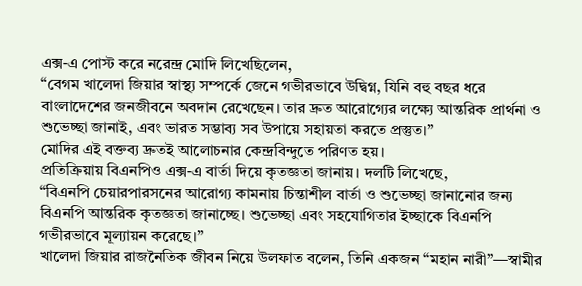এক্স-এ পোস্ট করে নরেন্দ্র মোদি লিখেছিলেন,
“বেগম খালেদা জিয়ার স্বাস্থ্য সম্পর্কে জেনে গভীরভাবে উদ্বিগ্ন, যিনি বহু বছর ধরে বাংলাদেশের জনজীবনে অবদান রেখেছেন। তার দ্রুত আরোগ্যের লক্ষ্যে আন্তরিক প্রার্থনা ও শুভেচ্ছা জানাই, এবং ভারত সম্ভাব্য সব উপায়ে সহায়তা করতে প্রস্তুত।”
মোদির এই বক্তব্য দ্রুতই আলোচনার কেন্দ্রবিন্দুতে পরিণত হয়।
প্রতিক্রিয়ায় বিএনপিও এক্স-এ বার্তা দিয়ে কৃতজ্ঞতা জানায়। দলটি লিখেছে,
“বিএনপি চেয়ারপারসনের আরোগ্য কামনায় চিন্তাশীল বার্তা ও শুভেচ্ছা জানানোর জন্য বিএনপি আন্তরিক কৃতজ্ঞতা জানাচ্ছে। শুভেচ্ছা এবং সহযোগিতার ইচ্ছাকে বিএনপি গভীরভাবে মূল্যায়ন করেছে।”
খালেদা জিয়ার রাজনৈতিক জীবন নিয়ে উলফাত বলেন, তিনি একজন “মহান নারী”—স্বামীর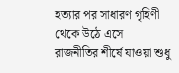হত্যার পর সাধারণ গৃহিণী থেকে উঠে এসে রাজনীতির শীর্ষে যাওয়া শুধু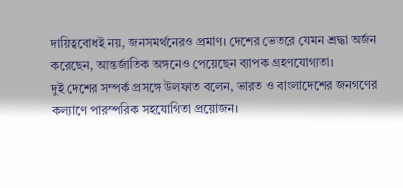দায়িত্ববোধই নয়, জনসমর্থনেরও প্রমাণ। দেশের ভেতরে যেমন শ্রদ্ধা অর্জন করেছেন, আন্তর্জাতিক অঙ্গনেও পেয়েছেন ব্যাপক গ্রহণযোগ্যতা।
দুই দেশের সম্পর্ক প্রসঙ্গে উলফাত বলেন, ভারত ও বাংলাদেশের জনগণের কল্যাণে পারস্পরিক সহযোগিতা প্রয়োজন।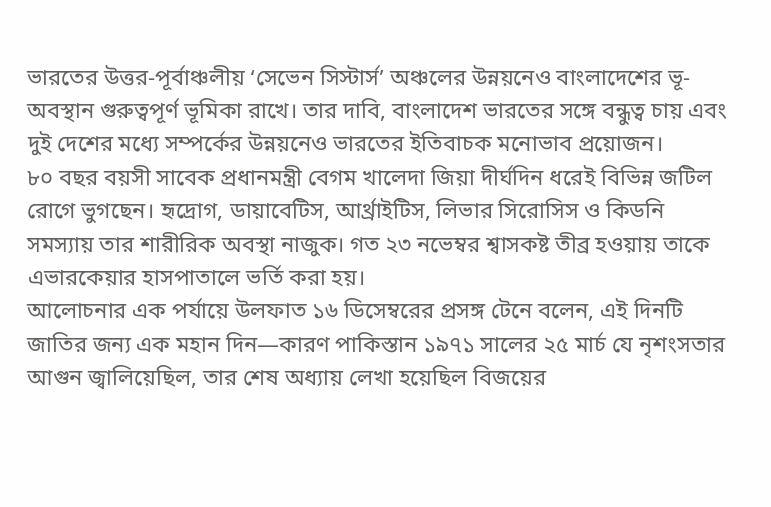ভারতের উত্তর-পূর্বাঞ্চলীয় ‘সেভেন সিস্টার্স’ অঞ্চলের উন্নয়নেও বাংলাদেশের ভূ-অবস্থান গুরুত্বপূর্ণ ভূমিকা রাখে। তার দাবি, বাংলাদেশ ভারতের সঙ্গে বন্ধুত্ব চায় এবং দুই দেশের মধ্যে সম্পর্কের উন্নয়নেও ভারতের ইতিবাচক মনোভাব প্রয়োজন।
৮০ বছর বয়সী সাবেক প্রধানমন্ত্রী বেগম খালেদা জিয়া দীর্ঘদিন ধরেই বিভিন্ন জটিল রোগে ভুগছেন। হৃদ্রোগ, ডায়াবেটিস, আর্থ্রাইটিস, লিভার সিরোসিস ও কিডনি সমস্যায় তার শারীরিক অবস্থা নাজুক। গত ২৩ নভেম্বর শ্বাসকষ্ট তীব্র হওয়ায় তাকে এভারকেয়ার হাসপাতালে ভর্তি করা হয়।
আলোচনার এক পর্যায়ে উলফাত ১৬ ডিসেম্বরের প্রসঙ্গ টেনে বলেন, এই দিনটি জাতির জন্য এক মহান দিন—কারণ পাকিস্তান ১৯৭১ সালের ২৫ মার্চ যে নৃশংসতার আগুন জ্বালিয়েছিল, তার শেষ অধ্যায় লেখা হয়েছিল বিজয়ের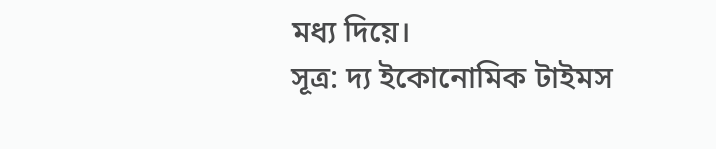মধ্য দিয়ে।
সূত্র: দ্য ইকোনোমিক টাইমস